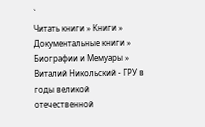`
Читать книги » Книги » Документальные книги » Биографии и Мемуары » Виталий Никольский - ГРУ в годы великой отечественной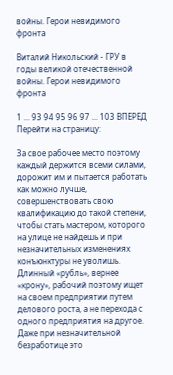войны. Герои невидимого фронта

Виталий Никольский - ГРУ в годы великой отечественной войны. Герои невидимого фронта

1 ... 93 94 95 96 97 ... 103 ВПЕРЕД
Перейти на страницу:

За свое рабочее место поэтому каждый держится всеми силами, дорожит им и пытается работать как можно лучше, совершенствовать свою квалификацию до такой степени, чтобы стать мастером, которого на улице не найдешь и при незначительных изменениях конъюнктуры не уволишь. Длинный «рубль», вернее «крону», рабочий поэтому ищет на своем предприятии путем делового роста, а не перехода с одного предприятия на другое. Даже при незначительной безработице это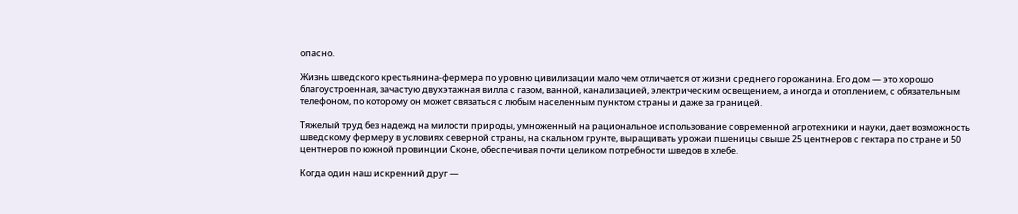опасно.

Жизнь шведского крестьянина-фермера по уровню цивилизации мало чем отличается от жизни среднего горожанина. Его дом — это хорошо благоустроенная, зачастую двухэтажная вилла с газом, ванной, канализацией, электрическим освещением, а иногда и отоплением, с обязательным телефоном, по которому он может связаться с любым населенным пунктом страны и даже за границей.

Тяжелый труд без надежд на милости природы, умноженный на рациональное использование современной агротехники и науки, дает возможность шведскому фермеру в условиях северной страны, на скальном грунте, выращивать урожаи пшеницы свыше 25 центнеров с гектара по стране и 50 центнеров по южной провинции Сконе, обеспечивая почти целиком потребности шведов в хлебе.

Когда один наш искренний друг —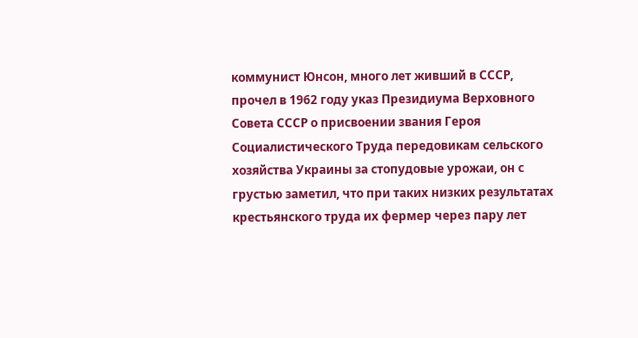коммунист Юнсон, много лет живший в СССР, прочел в 1962 году указ Президиума Верховного Совета СССР о присвоении звания Героя Социалистического Труда передовикам сельского хозяйства Украины за стопудовые урожаи, он с грустью заметил, что при таких низких результатах крестьянского труда их фермер через пару лет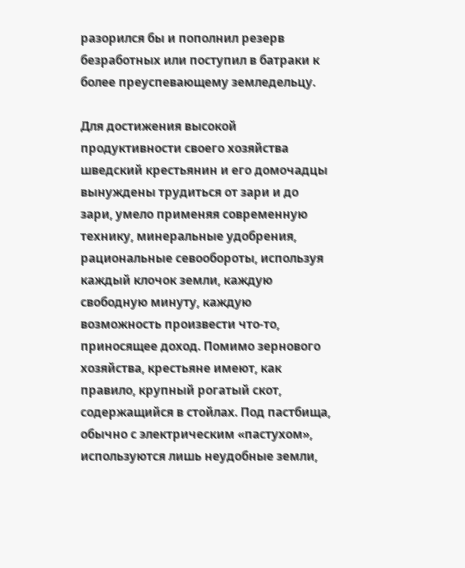разорился бы и пополнил резерв безработных или поступил в батраки к более преуспевающему земледельцу.

Для достижения высокой продуктивности своего хозяйства шведский крестьянин и его домочадцы вынуждены трудиться от зари и до зари, умело применяя современную технику, минеральные удобрения, рациональные севообороты, используя каждый клочок земли, каждую свободную минуту, каждую возможность произвести что-то, приносящее доход. Помимо зернового хозяйства, крестьяне имеют, как правило, крупный рогатый скот, содержащийся в стойлах. Под пастбища, обычно с электрическим «пастухом», используются лишь неудобные земли,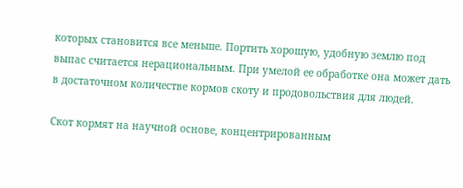которых становится все меньше. Портить хорошую, удобную землю под выпас считается нерациональным. При умелой ее обработке она может дать в достаточном количестве кормов скоту и продовольствия для людей.

Скот кормят на научной основе, концентрированным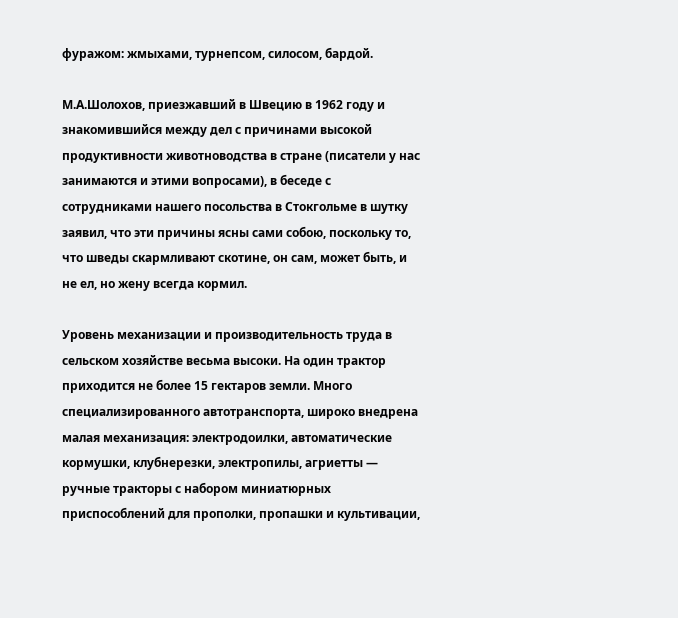фуражом: жмыхами, турнепсом, силосом, бардой.

М.А.Шолохов, приезжавший в Швецию в 1962 году и знакомившийся между дел с причинами высокой продуктивности животноводства в стране (писатели у нас занимаются и этими вопросами), в беседе с сотрудниками нашего посольства в Стокгольме в шутку заявил, что эти причины ясны сами собою, поскольку то, что шведы скармливают скотине, он сам, может быть, и не ел, но жену всегда кормил.

Уровень механизации и производительность труда в сельском хозяйстве весьма высоки. На один трактор приходится не более 15 гектаров земли. Много специализированного автотранспорта, широко внедрена малая механизация: электродоилки, автоматические кормушки, клубнерезки, электропилы, агриетты — ручные тракторы с набором миниатюрных приспособлений для прополки, пропашки и культивации,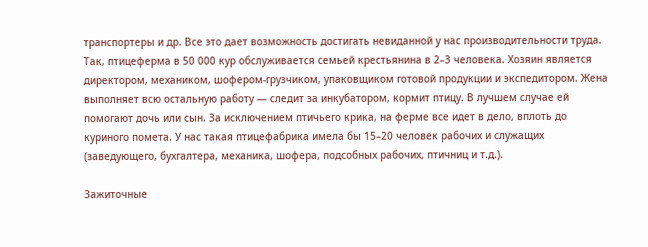транспортеры и др. Все это дает возможность достигать невиданной у нас производительности труда. Так, птицеферма в 50 000 кур обслуживается семьей крестьянина в 2–3 человека. Хозяин является директором, механиком, шофером-грузчиком, упаковщиком готовой продукции и экспедитором. Жена выполняет всю остальную работу — следит за инкубатором, кормит птицу. В лучшем случае ей помогают дочь или сын. За исключением птичьего крика, на ферме все идет в дело, вплоть до куриного помета. У нас такая птицефабрика имела бы 15–20 человек рабочих и служащих (заведующего, бухгалтера, механика, шофера, подсобных рабочих, птичниц и т.д.).

Зажиточные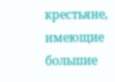крестьяне, имеющие большие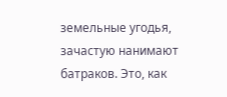земельные угодья, зачастую нанимают батраков. Это, как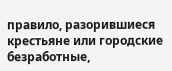правило, разорившиеся крестьяне или городские безработные,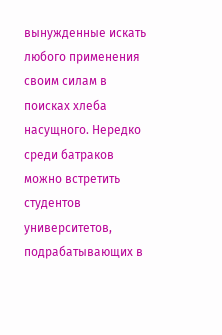вынужденные искать любого применения своим силам в поисках хлеба насущного. Нередко среди батраков можно встретить студентов университетов, подрабатывающих в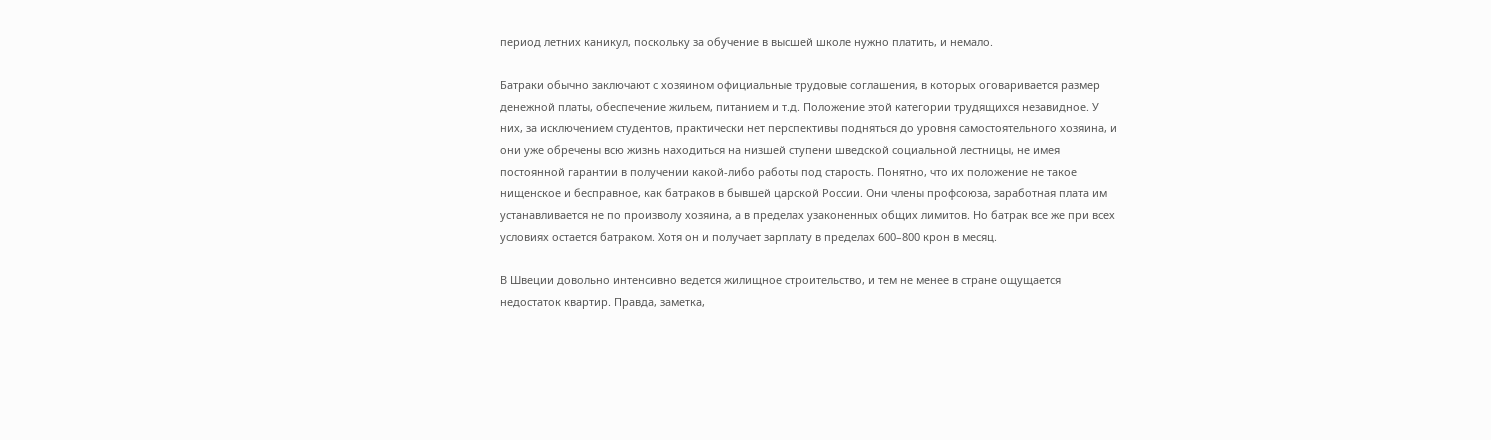период летних каникул, поскольку за обучение в высшей школе нужно платить, и немало.

Батраки обычно заключают с хозяином официальные трудовые соглашения, в которых оговаривается размер денежной платы, обеспечение жильем, питанием и т.д. Положение этой категории трудящихся незавидное. У них, за исключением студентов, практически нет перспективы подняться до уровня самостоятельного хозяина, и они уже обречены всю жизнь находиться на низшей ступени шведской социальной лестницы, не имея постоянной гарантии в получении какой-либо работы под старость. Понятно, что их положение не такое нищенское и бесправное, как батраков в бывшей царской России. Они члены профсоюза, заработная плата им устанавливается не по произволу хозяина, а в пределах узаконенных общих лимитов. Но батрак все же при всех условиях остается батраком. Хотя он и получает зарплату в пределах 600–800 крон в месяц.

В Швеции довольно интенсивно ведется жилищное строительство, и тем не менее в стране ощущается недостаток квартир. Правда, заметка,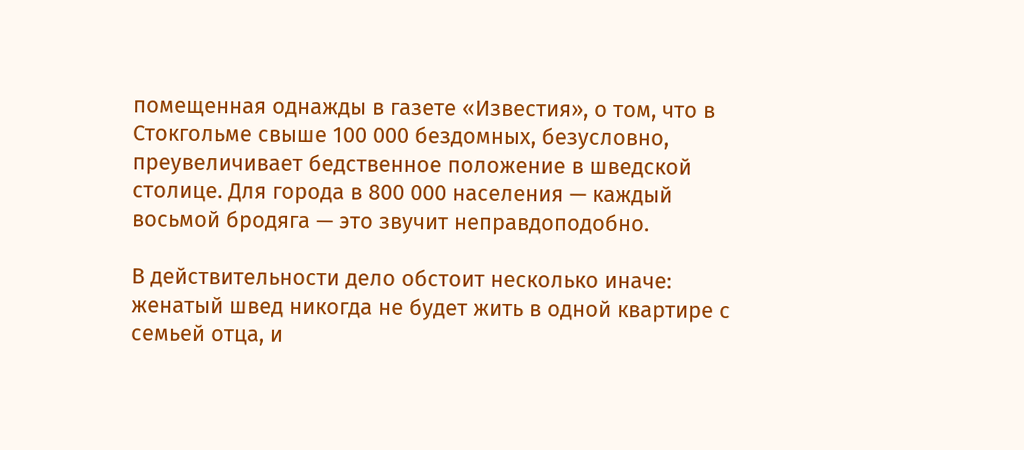помещенная однажды в газете «Известия», о том, что в Стокгольме свыше 100 000 бездомных, безусловно, преувеличивает бедственное положение в шведской столице. Для города в 800 000 населения — каждый восьмой бродяга — это звучит неправдоподобно.

В действительности дело обстоит несколько иначе: женатый швед никогда не будет жить в одной квартире с семьей отца, и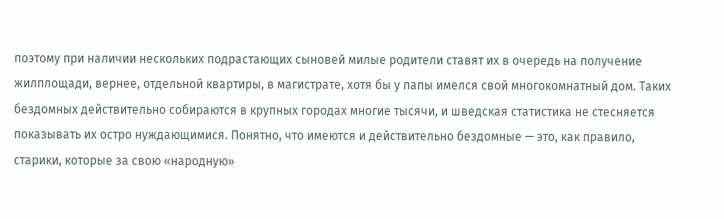поэтому при наличии нескольких подрастающих сыновей милые родители ставят их в очередь на получение жилплощади, вернее, отдельной квартиры, в магистрате, хотя бы у папы имелся свой многокомнатный дом. Таких бездомных действительно собираются в крупных городах многие тысячи, и шведская статистика не стесняется показывать их остро нуждающимися. Понятно, что имеются и действительно бездомные — это, как правило, старики, которые за свою «народную»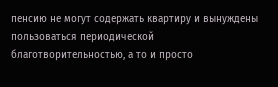пенсию не могут содержать квартиру и вынуждены пользоваться периодической благотворительностью, а то и просто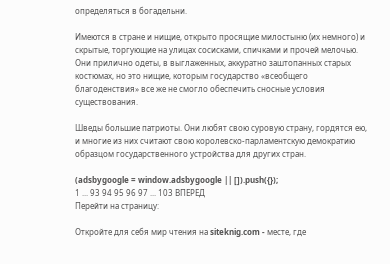определяться в богадельни.

Имеются в стране и нищие, открыто просящие милостыню (их немного) и скрытые, торгующие на улицах сосисками, спичками и прочей мелочью. Они прилично одеты, в выглаженных, аккуратно заштопанных старых костюмах, но это нищие, которым государство «всеобщего благоденствия» все же не смогло обеспечить сносные условия существования.

Шведы большие патриоты. Они любят свою суровую страну, гордятся ею, и многие из них считают свою королевско-парламентскую демократию образцом государственного устройства для других стран.

(adsbygoogle = window.adsbygoogle || []).push({});
1 ... 93 94 95 96 97 ... 103 ВПЕРЕД
Перейти на страницу:

Откройте для себя мир чтения на siteknig.com - месте, где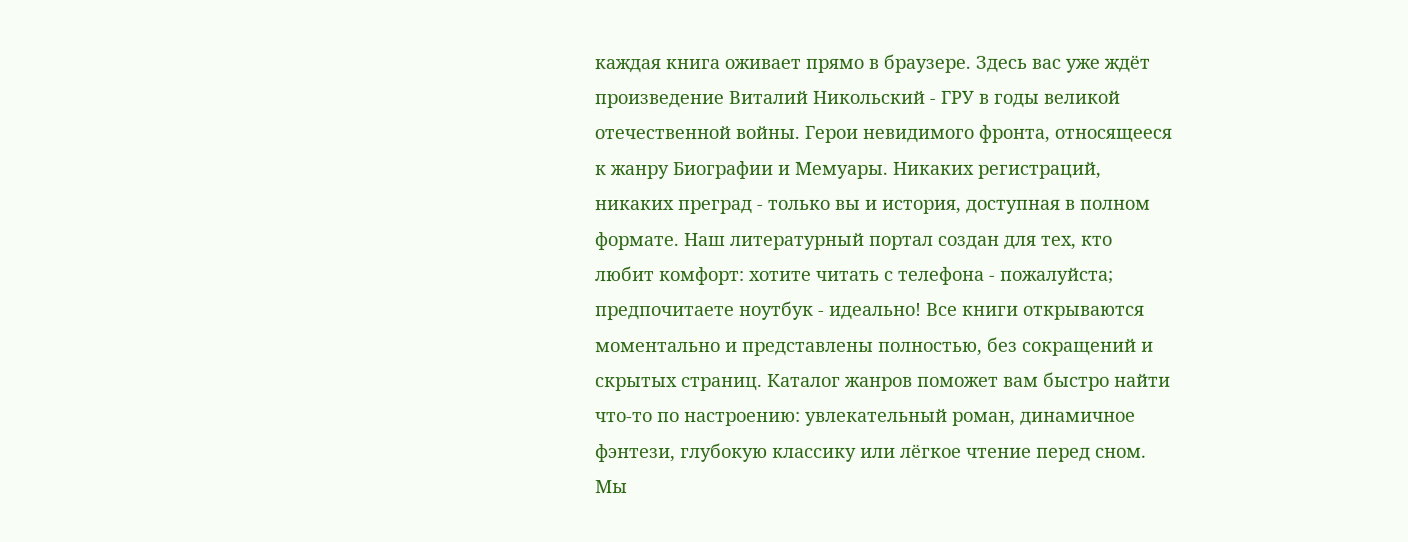каждая книга оживает прямо в браузере. Здесь вас уже ждёт произведение Виталий Никольский - ГРУ в годы великой отечественной войны. Герои невидимого фронта, относящееся к жанру Биографии и Мемуары. Никаких регистраций, никаких преград - только вы и история, доступная в полном формате. Наш литературный портал создан для тех, кто любит комфорт: хотите читать с телефона - пожалуйста; предпочитаете ноутбук - идеально! Все книги открываются моментально и представлены полностью, без сокращений и скрытых страниц. Каталог жанров поможет вам быстро найти что-то по настроению: увлекательный роман, динамичное фэнтези, глубокую классику или лёгкое чтение перед сном. Мы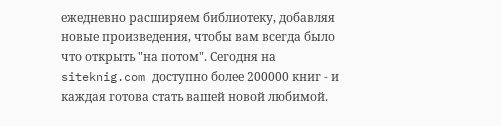ежедневно расширяем библиотеку, добавляя новые произведения, чтобы вам всегда было что открыть "на потом". Сегодня на siteknig.com доступно более 200000 книг - и каждая готова стать вашей новой любимой.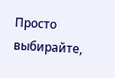Просто выбирайте,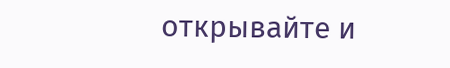открывайте и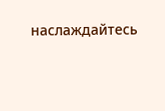наслаждайтесь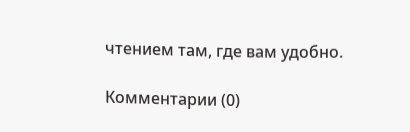чтением там, где вам удобно.

Комментарии (0)